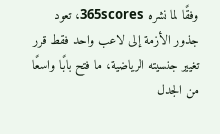وفقًا لما نشره 365scores، تعود جذور الأزمة إلى لاعب واحد فقط قرر تغيير جنسيته الرياضية، ما فتح بابًا واسعًا من الجدل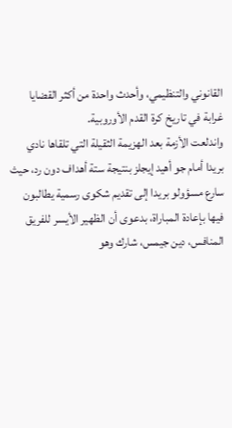القانوني والتنظيمي، وأحدث واحدة من أكثر القضايا غرابة في تاريخ كرة القدم الأوروبية.
واندلعت الأزمة بعد الهزيمة الثقيلة التي تلقاها نادي بريدا أمام جو أهيد إيجلز بنتيجة ستة أهداف دون رد، حيث سارع مسؤولو بريدا إلى تقديم شكوى رسمية يطالبون فيها بإعادة المباراة، بدعوى أن الظهير الأيسر للفريق المنافس، دين جيمس، شارك وهو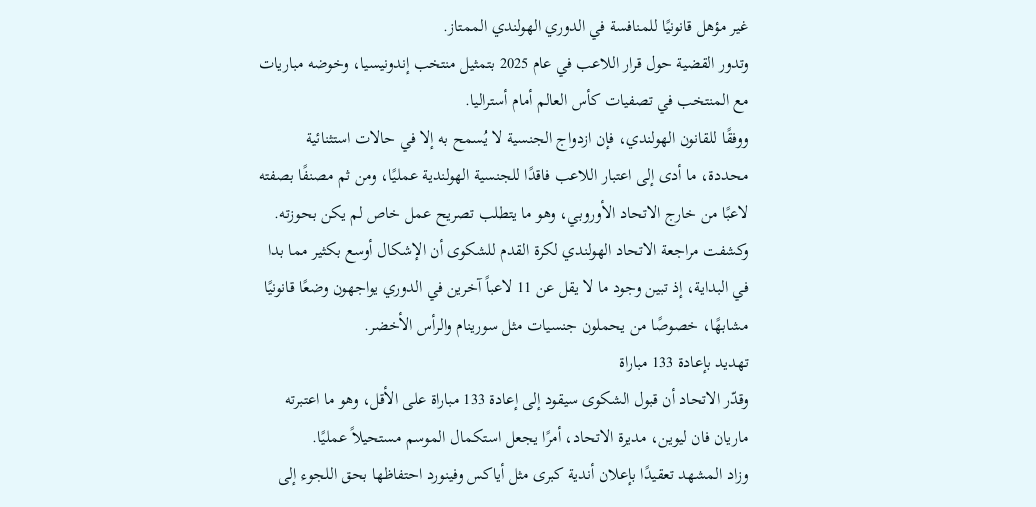غير مؤهل قانونيًا للمنافسة في الدوري الهولندي الممتاز.
وتدور القضية حول قرار اللاعب في عام 2025 بتمثيل منتخب إندونيسيا، وخوضه مباريات مع المنتخب في تصفيات كأس العالم أمام أستراليا.
ووفقًا للقانون الهولندي، فإن ازدواج الجنسية لا يُسمح به إلا في حالات استثنائية محددة، ما أدى إلى اعتبار اللاعب فاقدًا للجنسية الهولندية عمليًا، ومن ثم مصنفًا بصفته لاعبًا من خارج الاتحاد الأوروبي، وهو ما يتطلب تصريح عمل خاص لم يكن بحوزته.
وكشفت مراجعة الاتحاد الهولندي لكرة القدم للشكوى أن الإشكال أوسع بكثير مما بدا في البداية، إذ تبين وجود ما لا يقل عن 11 لاعباً آخرين في الدوري يواجهون وضعًا قانونيًا مشابهًا، خصوصًا من يحملون جنسيات مثل سورينام والرأس الأخضر.
تهديد بإعادة 133 مباراة
وقدّر الاتحاد أن قبول الشكوى سيقود إلى إعادة 133 مباراة على الأقل، وهو ما اعتبرته ماريان فان ليوين، مديرة الاتحاد، أمرًا يجعل استكمال الموسم مستحيلاً عمليًا.
وزاد المشهد تعقيدًا بإعلان أندية كبرى مثل أياكس وفينورد احتفاظها بحق اللجوء إلى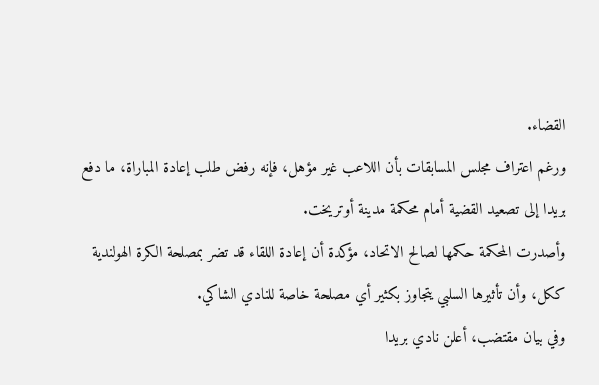القضاء.
ورغم اعتراف مجلس المسابقات بأن اللاعب غير مؤهل، فإنه رفض طلب إعادة المباراة، ما دفع بريدا إلى تصعيد القضية أمام محكمة مدينة أوتريخت.
وأصدرت المحكمة حكمها لصالح الاتحاد، مؤكدة أن إعادة اللقاء قد تضر بمصلحة الكرة الهولندية ككل، وأن تأثيرها السلبي يتجاوز بكثير أي مصلحة خاصة للنادي الشاكي.
وفي بيان مقتضب، أعلن نادي بريدا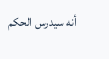أنه سيدرس الحكم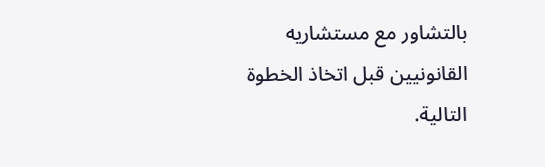بالتشاور مع مستشاريه القانونيين قبل اتخاذ الخطوة التالية.